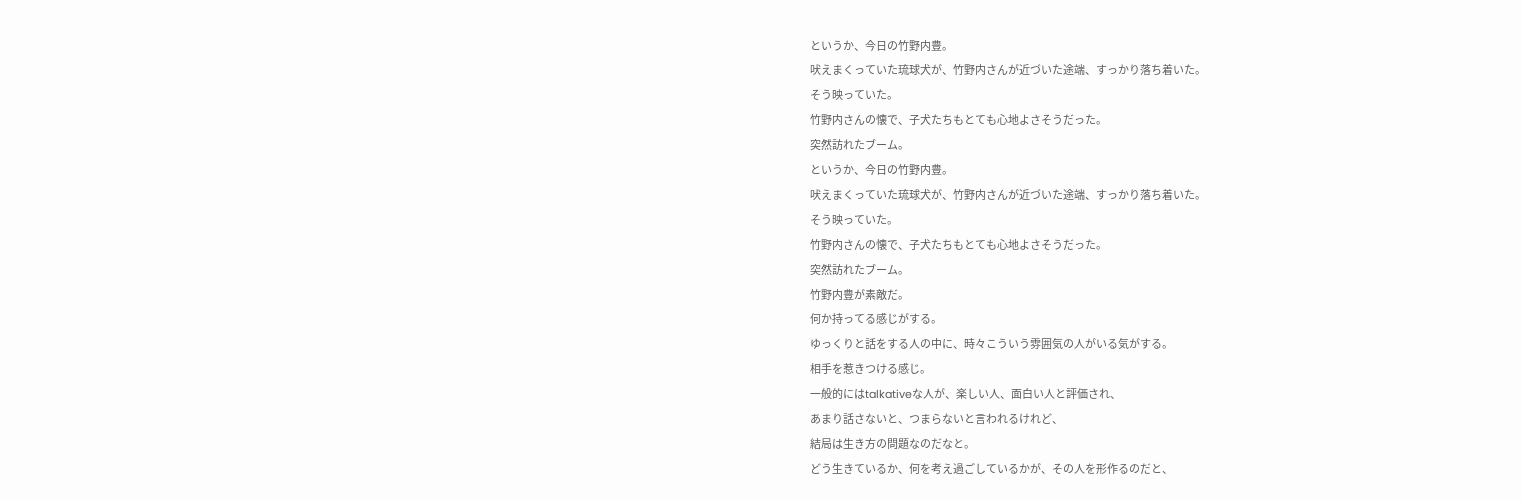というか、今日の竹野内豊。
吠えまくっていた琉球犬が、竹野内さんが近づいた途端、すっかり落ち着いた。
そう映っていた。
竹野内さんの懐で、子犬たちもとても心地よさそうだった。
突然訪れたブーム。
というか、今日の竹野内豊。
吠えまくっていた琉球犬が、竹野内さんが近づいた途端、すっかり落ち着いた。
そう映っていた。
竹野内さんの懐で、子犬たちもとても心地よさそうだった。
突然訪れたブーム。
竹野内豊が素敵だ。
何か持ってる感じがする。
ゆっくりと話をする人の中に、時々こういう雰囲気の人がいる気がする。
相手を惹きつける感じ。
一般的にはtalkativeな人が、楽しい人、面白い人と評価され、
あまり話さないと、つまらないと言われるけれど、
結局は生き方の問題なのだなと。
どう生きているか、何を考え過ごしているかが、その人を形作るのだと、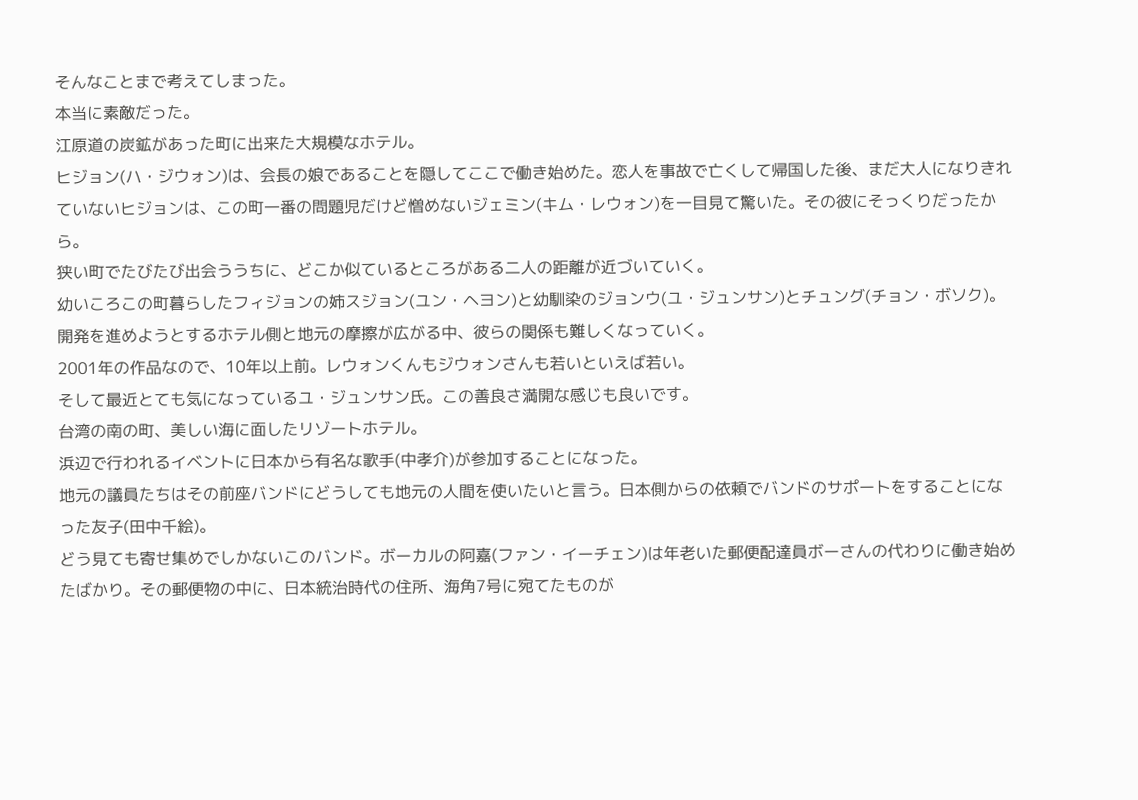そんなことまで考えてしまった。
本当に素敵だった。
江原道の炭鉱があった町に出来た大規模なホテル。
ヒジョン(ハ・ジウォン)は、会長の娘であることを隠してここで働き始めた。恋人を事故で亡くして帰国した後、まだ大人になりきれていないヒジョンは、この町一番の問題児だけど憎めないジェミン(キム・レウォン)を一目見て驚いた。その彼にそっくりだったから。
狭い町でたびたび出会ううちに、どこか似ているところがある二人の距離が近づいていく。
幼いころこの町暮らしたフィジョンの姉スジョン(ユン・ヘヨン)と幼馴染のジョンウ(ユ・ジュンサン)とチュング(チョン・ボソク)。開発を進めようとするホテル側と地元の摩擦が広がる中、彼らの関係も難しくなっていく。
2001年の作品なので、10年以上前。レウォンくんもジウォンさんも若いといえば若い。
そして最近とても気になっているユ・ジュンサン氏。この善良さ満開な感じも良いです。
台湾の南の町、美しい海に面したリゾートホテル。
浜辺で行われるイベントに日本から有名な歌手(中孝介)が参加することになった。
地元の議員たちはその前座バンドにどうしても地元の人間を使いたいと言う。日本側からの依頼でバンドのサポートをすることになった友子(田中千絵)。
どう見ても寄せ集めでしかないこのバンド。ボーカルの阿嘉(ファン・イーチェン)は年老いた郵便配達員ボーさんの代わりに働き始めたばかり。その郵便物の中に、日本統治時代の住所、海角7号に宛てたものが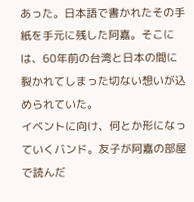あった。日本語で書かれたその手紙を手元に残した阿嘉。そこには、60年前の台湾と日本の間に裂かれてしまった切ない想いが込められていた。
イベントに向け、何とか形になっていくバンド。友子が阿嘉の部屋で読んだ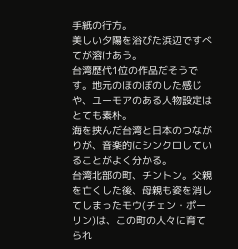手紙の行方。
美しい夕陽を浴びた浜辺ですべてが溶けあう。
台湾歴代1位の作品だそうです。地元のほのぼのした感じや、ユーモアのある人物設定はとても素朴。
海を挟んだ台湾と日本のつながりが、音楽的にシンクロしていることがよく分かる。
台湾北部の町、チントン。父親を亡くした後、母親も姿を消してしまったモウ(チェン・ポーリン)は、この町の人々に育てられ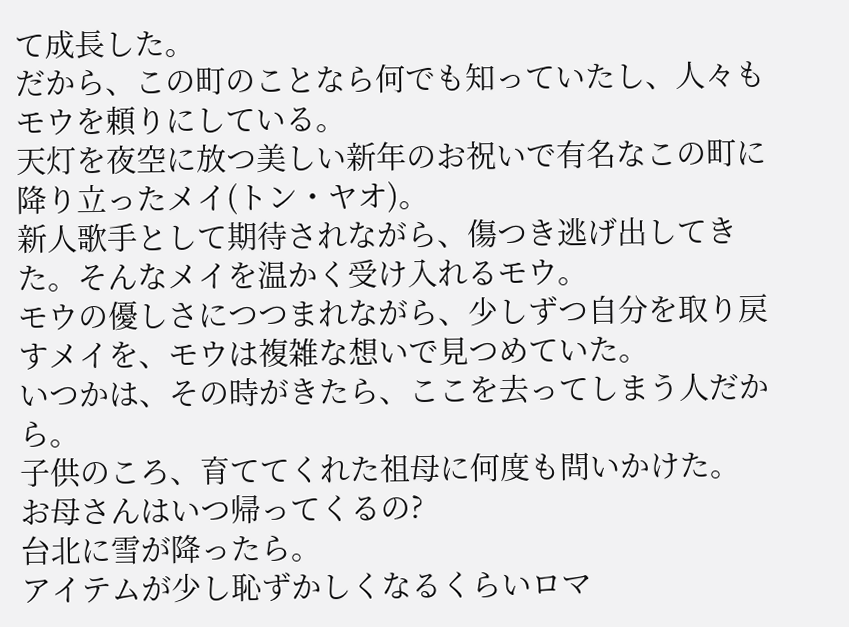て成長した。
だから、この町のことなら何でも知っていたし、人々もモウを頼りにしている。
天灯を夜空に放つ美しい新年のお祝いで有名なこの町に降り立ったメイ(トン・ヤオ)。
新人歌手として期待されながら、傷つき逃げ出してきた。そんなメイを温かく受け入れるモウ。
モウの優しさにつつまれながら、少しずつ自分を取り戻すメイを、モウは複雑な想いで見つめていた。
いつかは、その時がきたら、ここを去ってしまう人だから。
子供のころ、育ててくれた祖母に何度も問いかけた。
お母さんはいつ帰ってくるの?
台北に雪が降ったら。
アイテムが少し恥ずかしくなるくらいロマ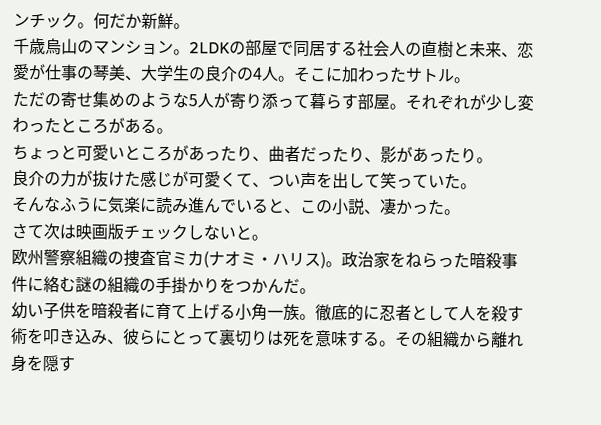ンチック。何だか新鮮。
千歳烏山のマンション。2LDKの部屋で同居する社会人の直樹と未来、恋愛が仕事の琴美、大学生の良介の4人。そこに加わったサトル。
ただの寄せ集めのような5人が寄り添って暮らす部屋。それぞれが少し変わったところがある。
ちょっと可愛いところがあったり、曲者だったり、影があったり。
良介の力が抜けた感じが可愛くて、つい声を出して笑っていた。
そんなふうに気楽に読み進んでいると、この小説、凄かった。
さて次は映画版チェックしないと。
欧州警察組織の捜査官ミカ(ナオミ・ハリス)。政治家をねらった暗殺事件に絡む謎の組織の手掛かりをつかんだ。
幼い子供を暗殺者に育て上げる小角一族。徹底的に忍者として人を殺す術を叩き込み、彼らにとって裏切りは死を意味する。その組織から離れ身を隠す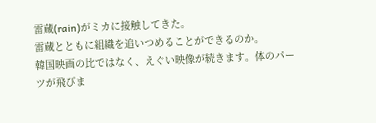雷蔵(rain)がミカに接触してきた。
雷蔵とともに組織を追いつめることができるのか。
韓国映画の比ではなく、えぐい映像が続きます。体のパーツが飛びま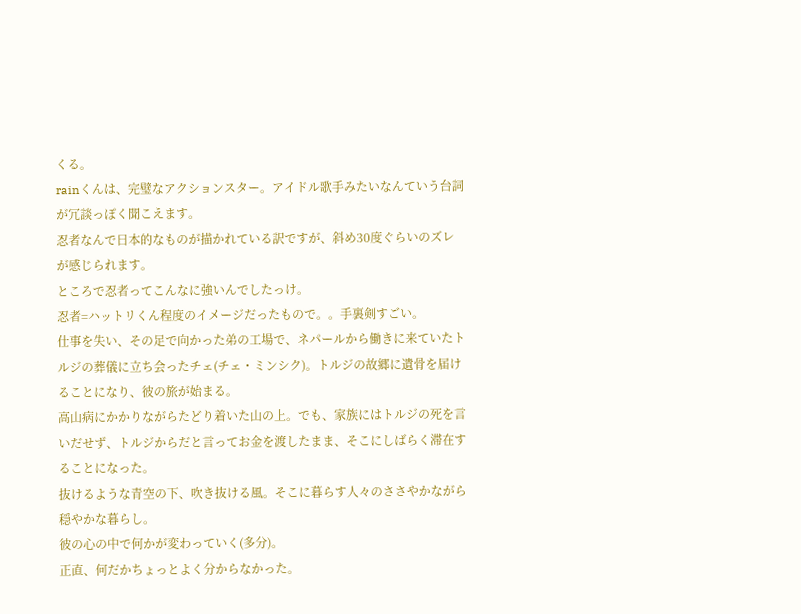くる。
rainくんは、完璧なアクションスター。アイドル歌手みたいなんていう台詞が冗談っぽく聞こえます。
忍者なんで日本的なものが描かれている訳ですが、斜め30度ぐらいのズレが感じられます。
ところで忍者ってこんなに強いんでしたっけ。
忍者=ハットリくん程度のイメージだったもので。。手裏剣すごい。
仕事を失い、その足で向かった弟の工場で、ネパールから働きに来ていたトルジの葬儀に立ち会ったチェ(チェ・ミンシク)。トルジの故郷に遺骨を届けることになり、彼の旅が始まる。
高山病にかかりながらたどり着いた山の上。でも、家族にはトルジの死を言いだせず、トルジからだと言ってお金を渡したまま、そこにしばらく滞在することになった。
抜けるような青空の下、吹き抜ける風。そこに暮らす人々のささやかながら穏やかな暮らし。
彼の心の中で何かが変わっていく(多分)。
正直、何だかちょっとよく分からなかった。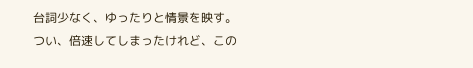台詞少なく、ゆったりと情景を映す。
つい、倍速してしまったけれど、この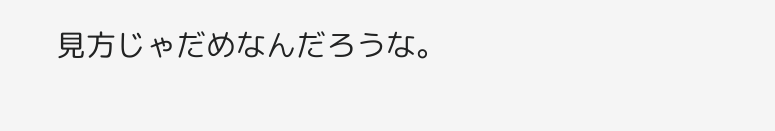見方じゃだめなんだろうな。